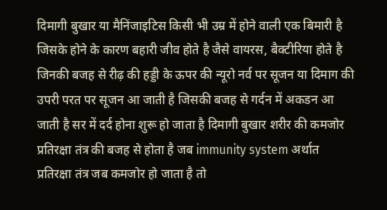दिमागी बुखार या मैनिंजाइटिस किसी भी उम्र में होने वाली एक बिमारी है जिसके होने के कारण बहारी जीव होते है जैसे वायरस, बैक्टीरिया होते है जिनकी बजह से रीढ़ की हड्डी के ऊपर की न्यूरो नर्व पर सूजन या दिमाग की उपरी परत पर सूजन आ जाती है जिसकी बजह से गर्दन में अकडन आ जाती है सर में दर्द होना शुरू हो जाता है दिमागी बुखार शरीर की कमजोर प्रतिरक्षा तंत्र की बजह से होता है जब immunity system अर्थात प्रतिरक्षा तंत्र जब कमजोर हो जाता है तो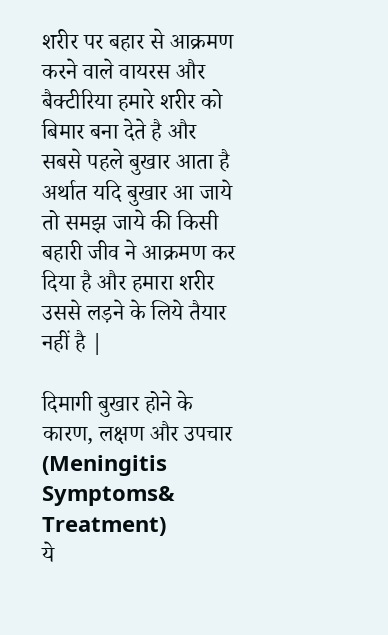शरीर पर बहार से आक्रमण करने वाले वायरस और बैक्टीरिया हमारे शरीर को बिमार बना देते है और सबसे पहले बुखार आता है अर्थात यदि बुखार आ जाये तो समझ जाये की किसी बहारी जीव ने आक्रमण कर दिया है और हमारा शरीर उससे लड़ने के लिये तैयार नहीं है |

दिमागी बुखार होने के कारण, लक्षण और उपचार (Meningitis Symptoms& Treatment)
ये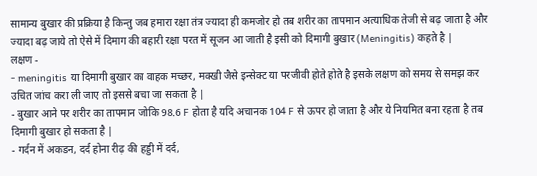सामान्य बुखार की प्रक्रिया है किन्तु जब हमारा रक्षा तंत्र ज्यादा ही कमजोर हो तब शरीर का तापमान अत्याधिक तेजी से बढ़ जाता है और ज्यादा बढ़ जाये तो ऐसे में दिमाग की बहारी रक्षा परत में सूजन आ जाती है इसी को दिमागी बुखार (Meningitis) कहते है |
लक्षण -
- meningitis या दिमागी बुखार का वाहक मच्छर, मक्खी जैसे इन्सेक्ट या परजीवी होते होते है इसके लक्षण को समय से समझ कर उचित जांच करा ली जाए तो इससे बचा जा सकता है |
- बुखार आने पर शरीर का तापमान जोकि 98.6 F होता है यदि अचानक 104 F से ऊपर हो जाता है और ये नियमित बना रहता है तब दिमागी बुखार हो सकता है |
- गर्दन में अकडन, दर्द होना रीढ़ की हड्डी में दर्द,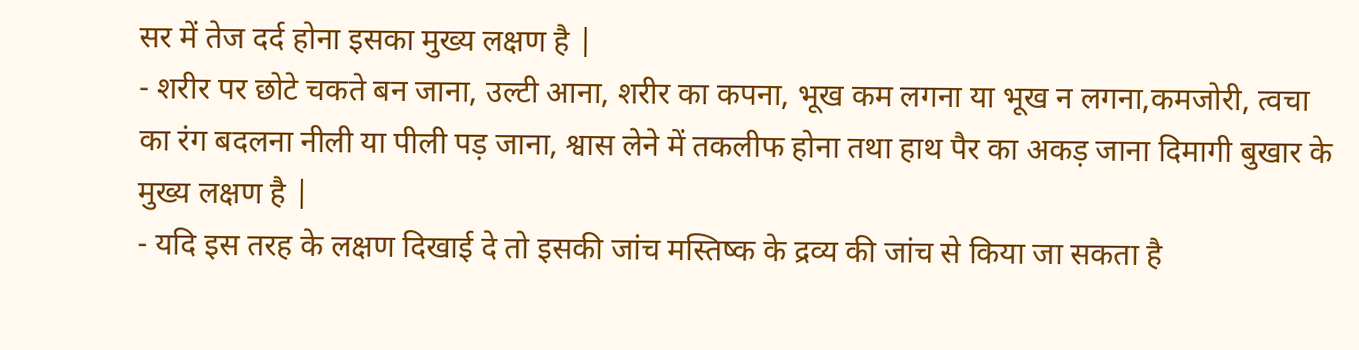सर में तेज दर्द होना इसका मुख्य लक्षण है |
- शरीर पर छोटे चकते बन जाना, उल्टी आना, शरीर का कपना, भूख कम लगना या भूख न लगना,कमजोरी, त्वचा का रंग बदलना नीली या पीली पड़ जाना, श्वास लेने में तकलीफ होना तथा हाथ पैर का अकड़ जाना दिमागी बुखार के मुख्य लक्षण है |
- यदि इस तरह के लक्षण दिखाई दे तो इसकी जांच मस्तिष्क के द्रव्य की जांच से किया जा सकता है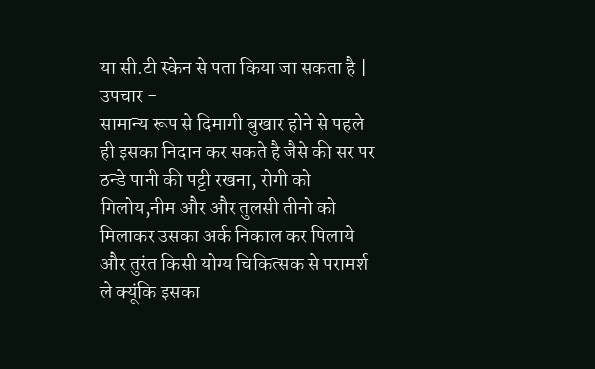या सी.टी स्केन से पता किया जा सकता है |
उपचार -
सामान्य रूप से दिमागी बुखार होने से पहले ही इसका निदान कर सकते है जैसे की सर पर ठन्डे पानी की पट्टी रखना, रोगी को गिलोय,नीम और और तुलसी तीनो को मिलाकर उसका अर्क निकाल कर पिलाये और तुरंत किसी योग्य चिकित्सक से परामर्श ले क्यूंकि इसका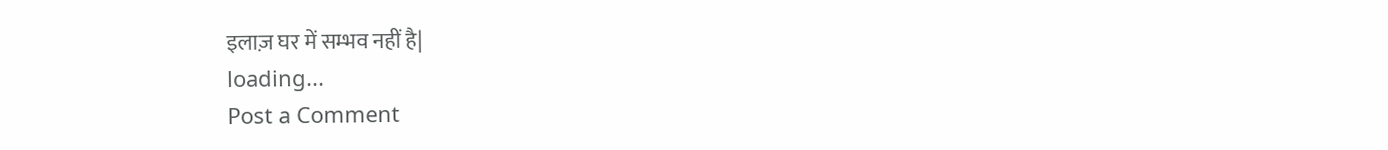इलाज़ घर में सम्भव नहीं है|
loading...
Post a Comment